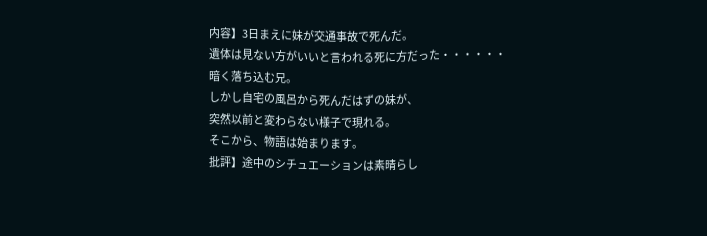内容】3日まえに妹が交通事故で死んだ。
遺体は見ない方がいいと言われる死に方だった・・・・・・
暗く落ち込む兄。
しかし自宅の風呂から死んだはずの妹が、
突然以前と変わらない様子で現れる。
そこから、物語は始まります。
批評】途中のシチュエーションは素晴らし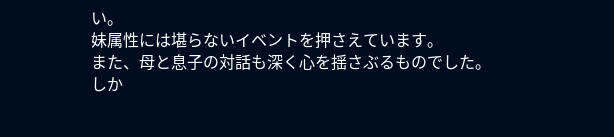い。
妹属性には堪らないイベントを押さえています。
また、母と息子の対話も深く心を揺さぶるものでした。
しか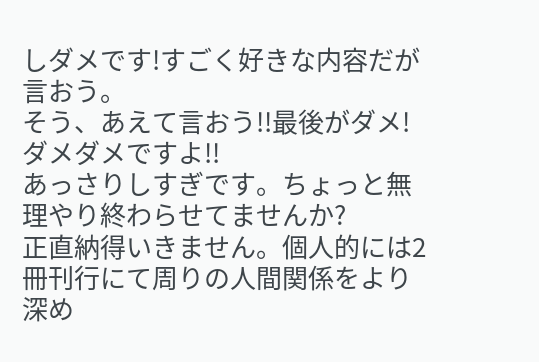しダメです!すごく好きな内容だが言おう。
そう、あえて言おう!!最後がダメ!ダメダメですよ!!
あっさりしすぎです。ちょっと無理やり終わらせてませんか?
正直納得いきません。個人的には2冊刊行にて周りの人間関係をより深め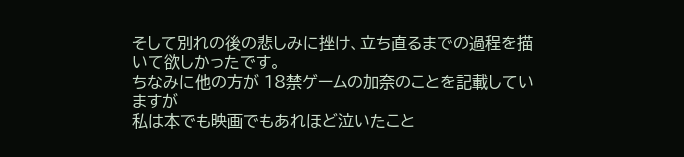そして別れの後の悲しみに挫け、立ち直るまでの過程を描いて欲しかったです。
ちなみに他の方が 18禁ゲームの加奈のことを記載していますが
私は本でも映画でもあれほど泣いたこと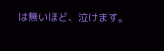は無いほど、泣けます。